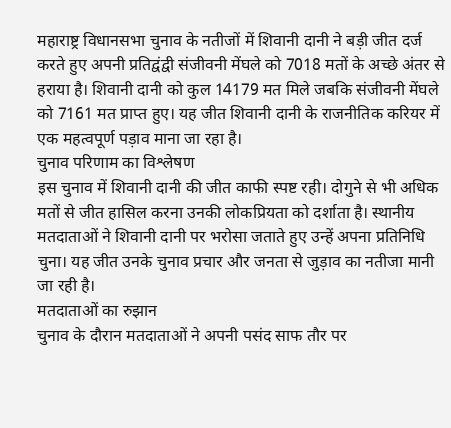महाराष्ट्र विधानसभा चुनाव के नतीजों में शिवानी दानी ने बड़ी जीत दर्ज करते हुए अपनी प्रतिद्वंद्वी संजीवनी मेंघले को 7018 मतों के अच्छे अंतर से हराया है। शिवानी दानी को कुल 14179 मत मिले जबकि संजीवनी मेंघले को 7161 मत प्राप्त हुए। यह जीत शिवानी दानी के राजनीतिक करियर में एक महत्वपूर्ण पड़ाव माना जा रहा है।
चुनाव परिणाम का विश्लेषण
इस चुनाव में शिवानी दानी की जीत काफी स्पष्ट रही। दोगुने से भी अधिक मतों से जीत हासिल करना उनकी लोकप्रियता को दर्शाता है। स्थानीय मतदाताओं ने शिवानी दानी पर भरोसा जताते हुए उन्हें अपना प्रतिनिधि चुना। यह जीत उनके चुनाव प्रचार और जनता से जुड़ाव का नतीजा मानी जा रही है।
मतदाताओं का रुझान
चुनाव के दौरान मतदाताओं ने अपनी पसंद साफ तौर पर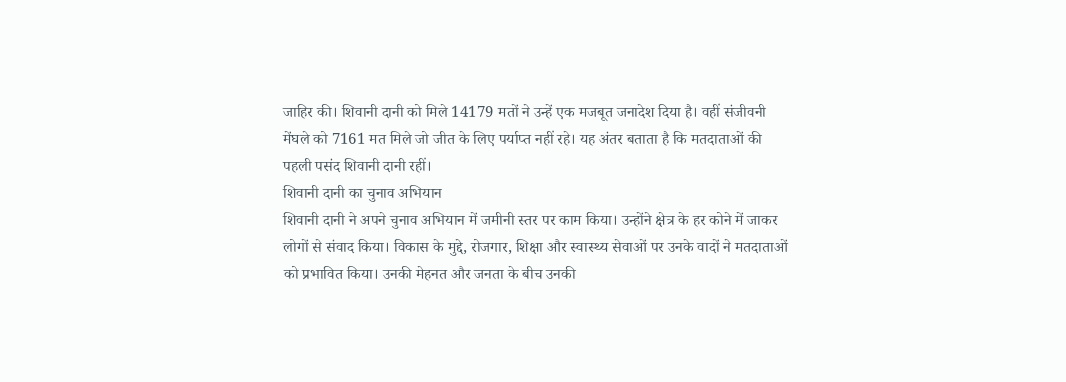जाहिर की। शिवानी दानी को मिले 14179 मतों ने उन्हें एक मजबूत जनादेश दिया है। वहीं संजीवनी मेंघले को 7161 मत मिले जो जीत के लिए पर्याप्त नहीं रहे। यह अंतर बताता है कि मतदाताओं की पहली पसंद शिवानी दानी रहीं।
शिवानी दानी का चुनाव अभियान
शिवानी दानी ने अपने चुनाव अभियान में जमीनी स्तर पर काम किया। उन्होंने क्षेत्र के हर कोने में जाकर लोगों से संवाद किया। विकास के मुद्दे, रोजगार, शिक्षा और स्वास्थ्य सेवाओं पर उनके वादों ने मतदाताओं को प्रभावित किया। उनकी मेहनत और जनता के बीच उनकी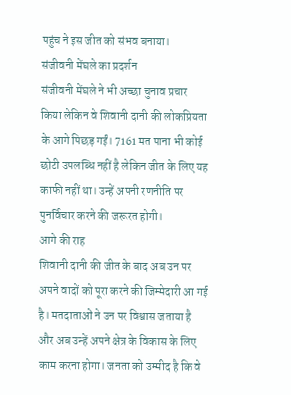पहुंच ने इस जीत को संभव बनाया।
संजीवनी मेंघले का प्रदर्शन
संजीवनी मेंघले ने भी अच्छा चुनाव प्रचार किया लेकिन वे शिवानी दानी की लोकप्रियता के आगे पिछड़ गईं। 7161 मत पाना भी कोई छोटी उपलब्धि नहीं है लेकिन जीत के लिए यह काफी नहीं था। उन्हें अपनी रणनीति पर पुनर्विचार करने की जरूरत होगी।
आगे की राह
शिवानी दानी की जीत के बाद अब उन पर अपने वादों को पूरा करने की जिम्मेदारी आ गई है। मतदाताओं ने उन पर विश्वास जताया है और अब उन्हें अपने क्षेत्र के विकास के लिए काम करना होगा। जनता को उम्मीद है कि वे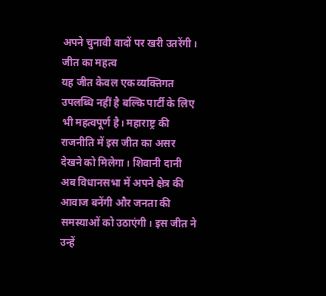अपने चुनावी वादों पर खरी उतरेंगी।
जीत का महत्व
यह जीत केवल एक व्यक्तिगत उपलब्धि नहीं है बल्कि पार्टी के लिए भी महत्वपूर्ण है। महाराष्ट्र की राजनीति में इस जीत का असर देखने को मिलेगा। शिवानी दानी अब विधानसभा में अपने क्षेत्र की आवाज बनेंगी और जनता की समस्याओं को उठाएंगी। इस जीत ने उन्हें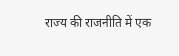राज्य की राजनीति में एक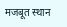मजबूत स्थान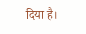दिया है।